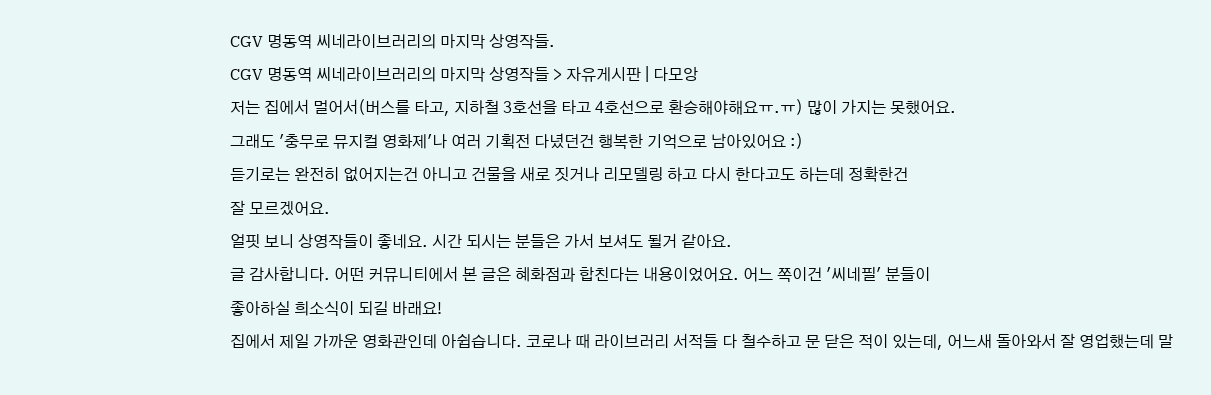CGV 명동역 씨네라이브러리의 마지막 상영작들.
CGV 명동역 씨네라이브러리의 마지막 상영작들 > 자유게시판 | 다모앙
저는 집에서 멀어서(버스를 타고, 지하철 3호선을 타고 4호선으로 환승해야해요ㅠ.ㅠ) 많이 가지는 못했어요.
그래도 '충무로 뮤지컬 영화제'나 여러 기획전 다녔던건 행복한 기억으로 남아있어요 :)
듣기로는 완전히 없어지는건 아니고 건물을 새로 짓거나 리모델링 하고 다시 한다고도 하는데 정확한건
잘 모르겠어요.
얼핏 보니 상영작들이 좋네요. 시간 되시는 분들은 가서 보셔도 될거 같아요.
글 감사합니다. 어떤 커뮤니티에서 본 글은 혜화점과 합친다는 내용이었어요. 어느 쪽이건 '씨네필' 분들이
좋아하실 희소식이 되길 바래요!
집에서 제일 가까운 영화관인데 아쉽습니다. 코로나 때 라이브러리 서적들 다 철수하고 문 닫은 적이 있는데, 어느새 돌아와서 잘 영업했는데 말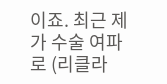이죠. 최근 제가 수술 여파로 (리클라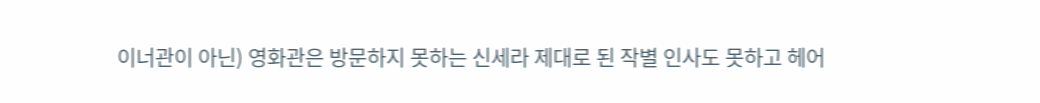이너관이 아닌) 영화관은 방문하지 못하는 신세라 제대로 된 작별 인사도 못하고 헤어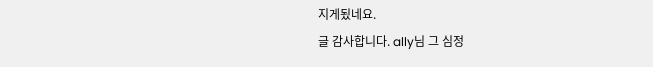지게됬네요.
글 감사합니다. ally님 그 심정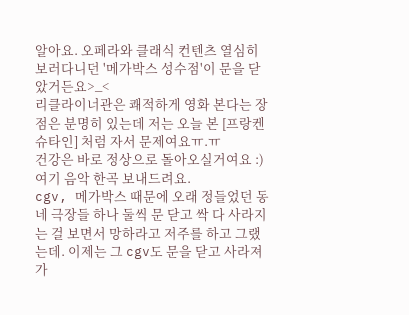알아요. 오페라와 클래식 컨텐츠 열심히 보러다니던 '메가박스 성수점'이 문을 닫았거든요>_<
리클라이너관은 쾌적하게 영화 본다는 장점은 분명히 있는데 저는 오늘 본 [프랑켄슈타인] 처럼 자서 문제여요ㅠ.ㅠ
건강은 바로 정상으로 돌아오실거여요 :) 여기 음악 한곡 보내드려요.
cgv, 메가박스 때문에 오래 정들었던 동네 극장들 하나 둘씩 문 닫고 싹 다 사라지는 걸 보면서 망하라고 저주를 하고 그랬는데. 이제는 그 cgv도 문을 닫고 사라져가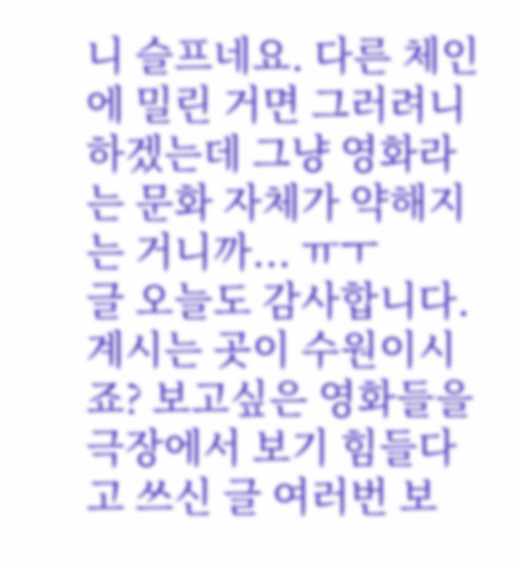니 슬프네요. 다른 체인에 밀린 거면 그러려니 하겠는데 그냥 영화라는 문화 자체가 약해지는 거니까... ㅠㅜ
글 오늘도 감사합니다. 계시는 곳이 수원이시죠? 보고싶은 영화들을 극장에서 보기 힘들다고 쓰신 글 여러번 보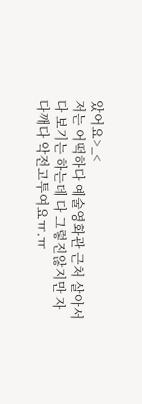았어요>_<
저는 어떡하다 예술영화관 근처 살아서 다 보기는 하는데 다 그렇진않지만 자다깨다 악전고투여요ㅠ.ㅠ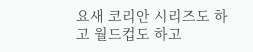요새 코리안 시리즈도 하고 월드컵도 하고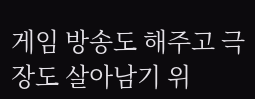게임 방송도 해주고 극장도 살아남기 위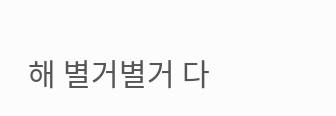해 별거별거 다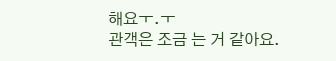해요ㅜ.ㅜ
관객은 조금 는 거 같아요.